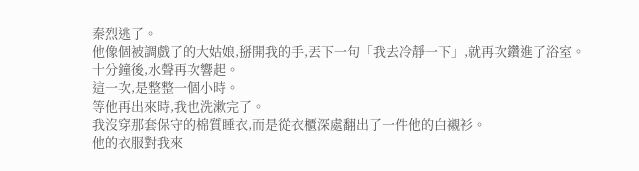秦烈逃了。
他像個被調戲了的大姑娘,掰開我的手,丟下一句「我去冷靜一下」,就再次鑽進了浴室。
十分鐘後,水聲再次響起。
這一次,是整整一個小時。
等他再出來時,我也洗漱完了。
我沒穿那套保守的棉質睡衣,而是從衣櫃深處翻出了一件他的白襯衫。
他的衣服對我來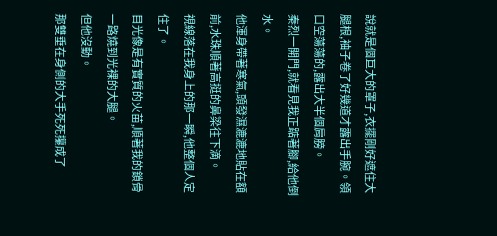說就是個巨大的罩子,衣擺剛好遮住大腿根,袖子卷了好幾道才露出手腕。領口空蕩蕩的,露出大半個肩膀。
秦烈一開門,就看見我正踮著腳,給他倒水。
他渾身帶著寒氣,頭發濕漉漉地貼在額前,水珠順著高挺的鼻梁往下滴。
視線落在我身上的那一瞬,他整個人定住了。
目光像是有實質的火苗,順著我的鎖骨一路燒到光裸的大腿。
但他沒動。
那雙垂在身側的大手死死攥成了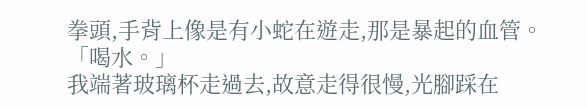拳頭,手背上像是有小蛇在遊走,那是暴起的血管。
「喝水。」
我端著玻璃杯走過去,故意走得很慢,光腳踩在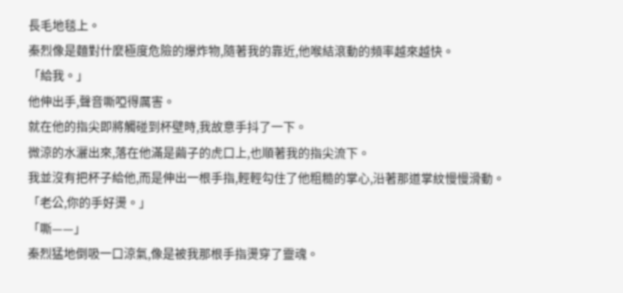長毛地毯上。
秦烈像是麵對什麼極度危險的爆炸物,隨著我的靠近,他喉結滾動的頻率越來越快。
「給我。」
他伸出手,聲音嘶啞得厲害。
就在他的指尖即將觸碰到杯壁時,我故意手抖了一下。
微涼的水灑出來,落在他滿是繭子的虎口上,也順著我的指尖流下。
我並沒有把杯子給他,而是伸出一根手指,輕輕勾住了他粗糙的掌心,沿著那道掌紋慢慢滑動。
「老公,你的手好燙。」
「嘶——」
秦烈猛地倒吸一口涼氣,像是被我那根手指燙穿了靈魂。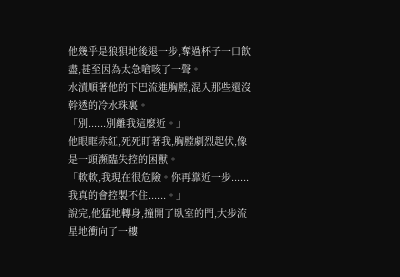他幾乎是狼狽地後退一步,奪過杯子一口飲盡,甚至因為太急嗆咳了一聲。
水漬順著他的下巴流進胸膛,混入那些還沒幹透的冷水珠裏。
「別......別離我這麼近。」
他眼眶赤紅,死死盯著我,胸膛劇烈起伏,像是一頭瀕臨失控的困獸。
「軟軟,我現在很危險。你再靠近一步......我真的會控製不住......。」
說完,他猛地轉身,撞開了臥室的門,大步流星地衝向了一樓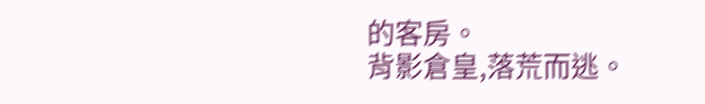的客房。
背影倉皇,落荒而逃。